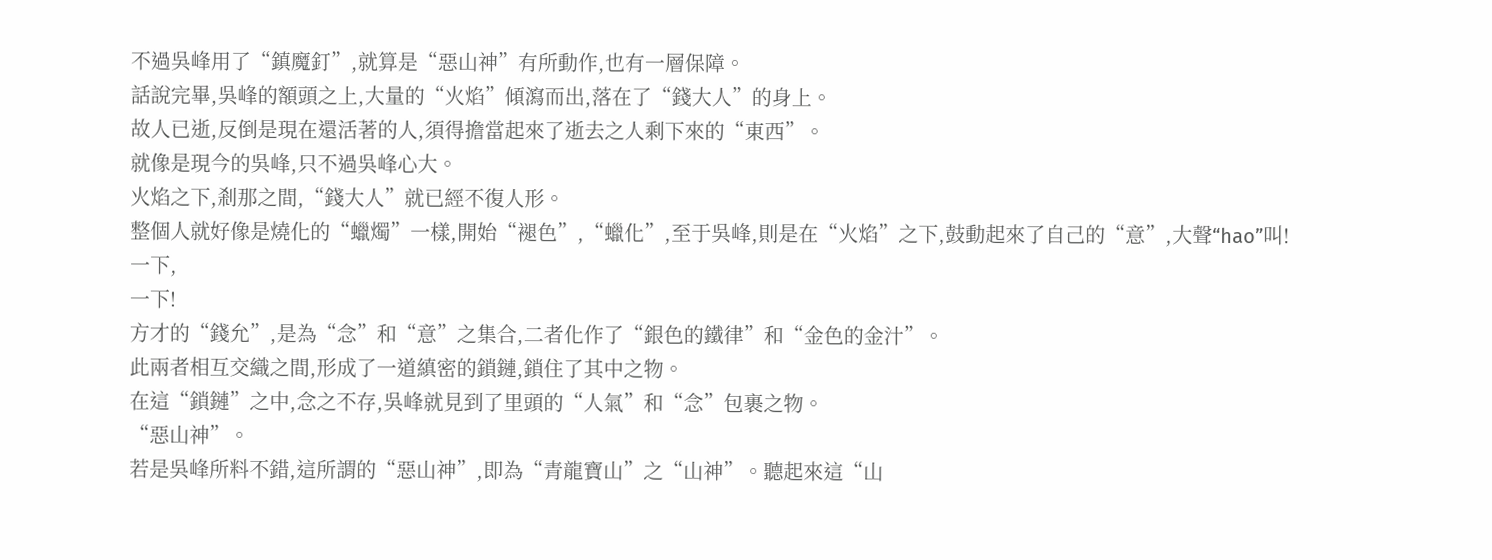不過吳峰用了“鎮魔釘”,就算是“惡山神”有所動作,也有一層保障。
話說完畢,吳峰的額頭之上,大量的“火焰”傾瀉而出,落在了“錢大人”的身上。
故人已逝,反倒是現在還活著的人,須得擔當起來了逝去之人剩下來的“東西”。
就像是現今的吳峰,只不過吳峰心大。
火焰之下,剎那之間,“錢大人”就已經不復人形。
整個人就好像是燒化的“蠟燭”一樣,開始“褪色”,“蠟化”,至于吳峰,則是在“火焰”之下,鼓動起來了自己的“意”,大聲“hao”叫!
一下,
一下!
方才的“錢允”,是為“念”和“意”之集合,二者化作了“銀色的鐵律”和“金色的金汁”。
此兩者相互交織之間,形成了一道縝密的鎖鏈,鎖住了其中之物。
在這“鎖鏈”之中,念之不存,吳峰就見到了里頭的“人氣”和“念”包裹之物。
“惡山神”。
若是吳峰所料不錯,這所謂的“惡山神”,即為“青龍寶山”之“山神”。聽起來這“山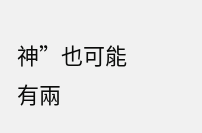神”也可能有兩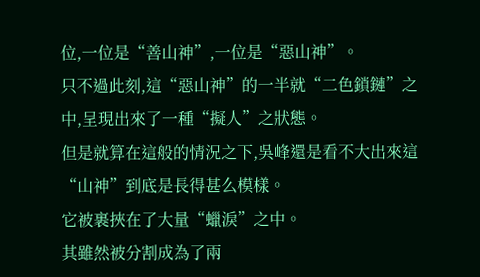位,一位是“善山神”,一位是“惡山神”。
只不過此刻,這“惡山神”的一半就“二色鎖鏈”之中,呈現出來了一種“擬人”之狀態。
但是就算在這般的情況之下,吳峰還是看不大出來這“山神”到底是長得甚么模樣。
它被裹挾在了大量“蠟淚”之中。
其雖然被分割成為了兩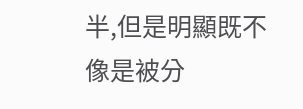半,但是明顯既不像是被分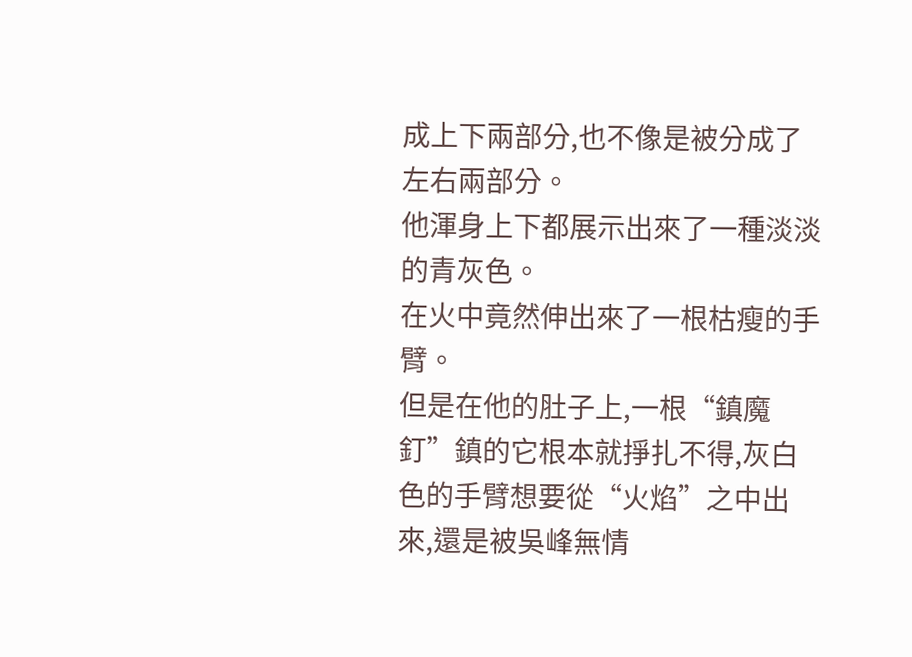成上下兩部分,也不像是被分成了左右兩部分。
他渾身上下都展示出來了一種淡淡的青灰色。
在火中竟然伸出來了一根枯瘦的手臂。
但是在他的肚子上,一根“鎮魔釘”鎮的它根本就掙扎不得,灰白色的手臂想要從“火焰”之中出來,還是被吳峰無情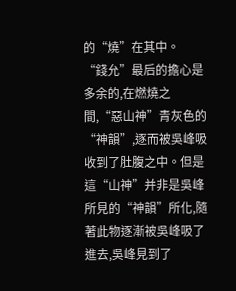的“燒”在其中。
“錢允”最后的擔心是多余的,在燃燒之間,“惡山神”青灰色的“神韻”,逐而被吳峰吸收到了肚腹之中。但是這“山神”并非是吳峰所見的“神韻”所化,隨著此物逐漸被吳峰吸了進去,吳峰見到了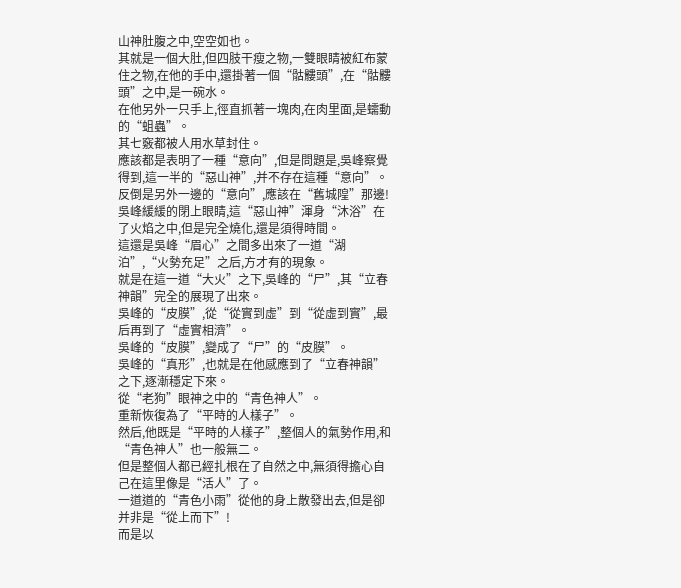山神肚腹之中,空空如也。
其就是一個大肚,但四肢干瘦之物,一雙眼睛被紅布蒙住之物,在他的手中,還掛著一個“骷髏頭”,在“骷髏頭”之中,是一碗水。
在他另外一只手上,徑直抓著一塊肉,在肉里面,是蠕動的“蛆蟲”。
其七竅都被人用水草封住。
應該都是表明了一種“意向”,但是問題是,吳峰察覺得到,這一半的“惡山神”,并不存在這種“意向”。反倒是另外一邊的“意向”,應該在“舊城隍”那邊!
吳峰緩緩的閉上眼睛,這“惡山神”渾身“沐浴”在了火焰之中,但是完全燒化,還是須得時間。
這還是吳峰“眉心”之間多出來了一道“湖泊”,“火勢充足”之后,方才有的現象。
就是在這一道“大火”之下,吳峰的“尸”,其“立春神韻”完全的展現了出來。
吳峰的“皮膜”,從“從實到虛”到“從虛到實”,最后再到了“虛實相濟”。
吳峰的“皮膜”,變成了“尸”的“皮膜”。
吳峰的“真形”,也就是在他感應到了“立春神韻”之下,逐漸穩定下來。
從“老狗”眼神之中的“青色神人”。
重新恢復為了“平時的人樣子”。
然后,他既是“平時的人樣子”,整個人的氣勢作用,和“青色神人”也一般無二。
但是整個人都已經扎根在了自然之中,無須得擔心自己在這里像是“活人”了。
一道道的“青色小雨”從他的身上散發出去,但是卻并非是“從上而下”!
而是以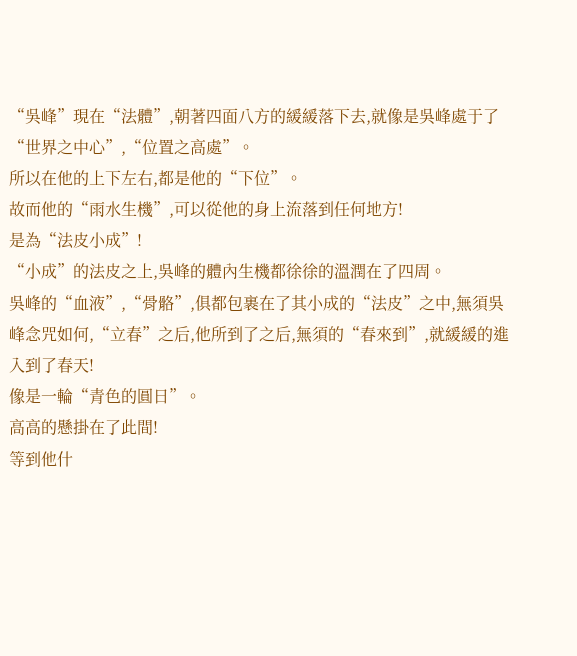“吳峰”現在“法體”,朝著四面八方的緩緩落下去,就像是吳峰處于了“世界之中心”,“位置之高處”。
所以在他的上下左右,都是他的“下位”。
故而他的“雨水生機”,可以從他的身上流落到任何地方!
是為“法皮小成”!
“小成”的法皮之上,吳峰的體內生機都徐徐的溫潤在了四周。
吳峰的“血液”,“骨骼”,俱都包裹在了其小成的“法皮”之中,無須吳峰念咒如何,“立春”之后,他所到了之后,無須的“春來到”,就緩緩的進入到了春天!
像是一輪“青色的圓日”。
高高的懸掛在了此間!
等到他什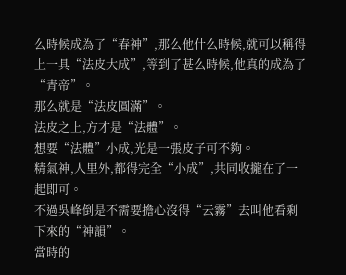么時候成為了“春神”,那么他什么時候,就可以稱得上一具“法皮大成”,等到了甚么時候,他真的成為了“青帝”。
那么就是“法皮圓滿”。
法皮之上,方才是“法體”。
想要“法體”小成,光是一張皮子可不夠。
精氣神,人里外,都得完全“小成”,共同收攏在了一起即可。
不過吳峰倒是不需要擔心沒得“云霧”去叫他看剩下來的“神韻”。
當時的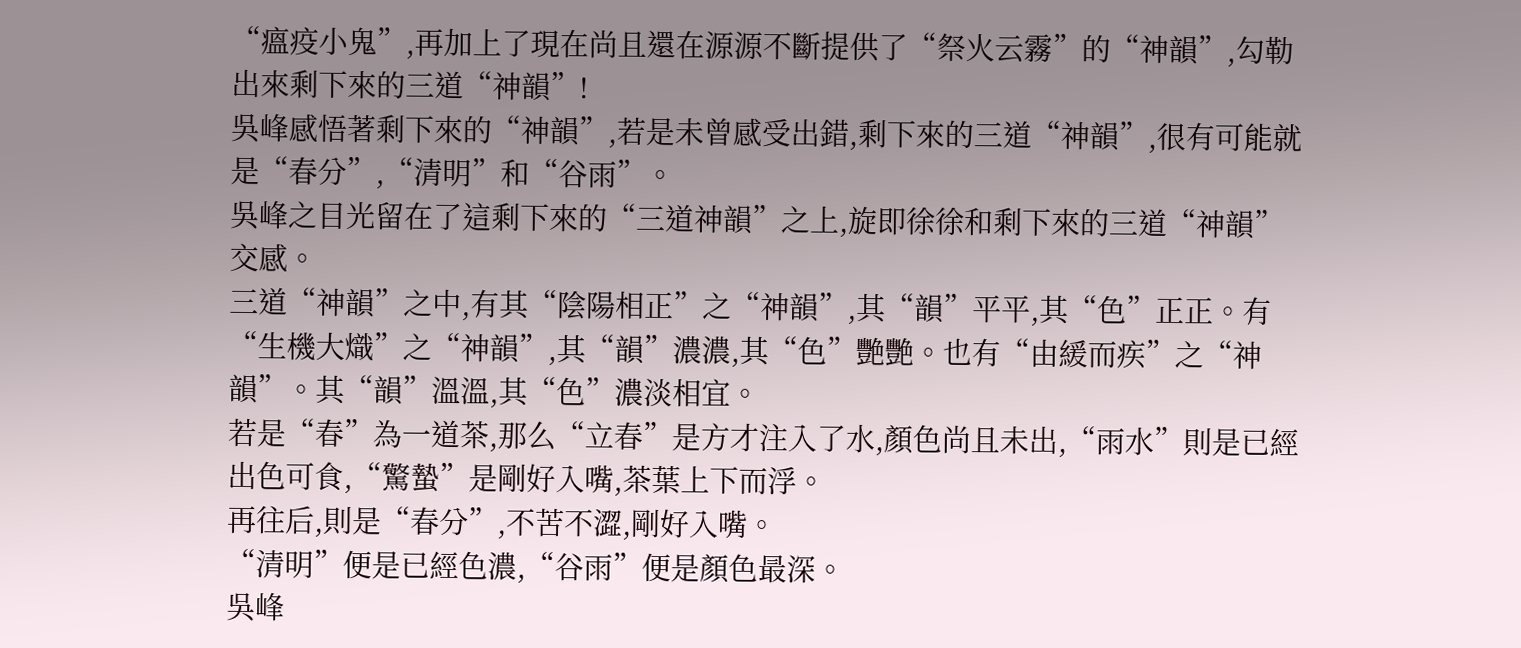“瘟疫小鬼”,再加上了現在尚且還在源源不斷提供了“祭火云霧”的“神韻”,勾勒出來剩下來的三道“神韻”!
吳峰感悟著剩下來的“神韻”,若是未曾感受出錯,剩下來的三道“神韻”,很有可能就是“春分”,“清明”和“谷雨”。
吳峰之目光留在了這剩下來的“三道神韻”之上,旋即徐徐和剩下來的三道“神韻”交感。
三道“神韻”之中,有其“陰陽相正”之“神韻”,其“韻”平平,其“色”正正。有“生機大熾”之“神韻”,其“韻”濃濃,其“色”艷艷。也有“由緩而疾”之“神韻”。其“韻”溫溫,其“色”濃淡相宜。
若是“春”為一道茶,那么“立春”是方才注入了水,顏色尚且未出,“雨水”則是已經出色可食,“驚蟄”是剛好入嘴,茶葉上下而浮。
再往后,則是“春分”,不苦不澀,剛好入嘴。
“清明”便是已經色濃,“谷雨”便是顏色最深。
吳峰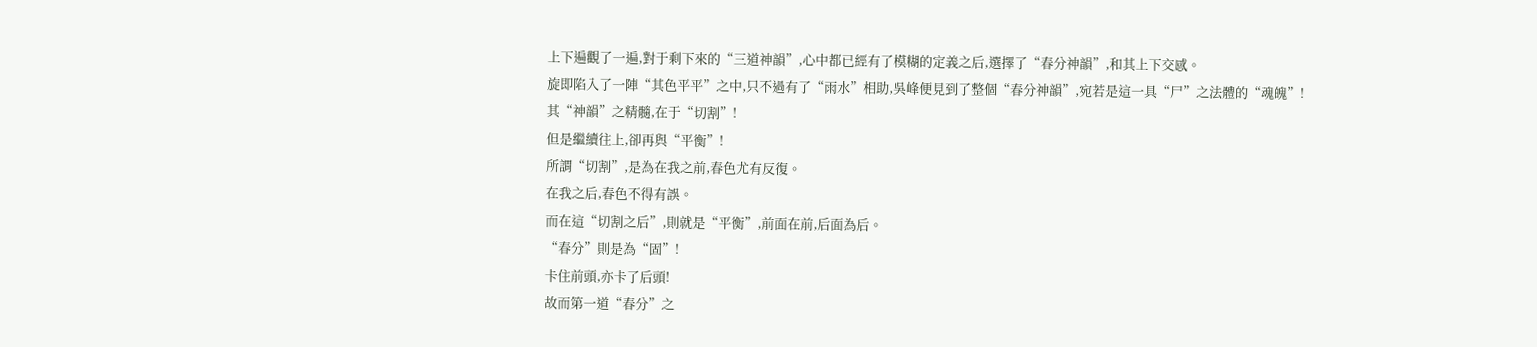上下遍觀了一遍,對于剩下來的“三道神韻”,心中都已經有了模糊的定義之后,選擇了“春分神韻”,和其上下交感。
旋即陷入了一陣“其色平平”之中,只不過有了“雨水”相助,吳峰便見到了整個“春分神韻”,宛若是這一具“尸”之法體的“魂魄”!
其“神韻”之精髓,在于“切割”!
但是繼續往上,卻再與“平衡”!
所謂“切割”,是為在我之前,春色尤有反復。
在我之后,春色不得有誤。
而在這“切割之后”,則就是“平衡”,前面在前,后面為后。
“春分”則是為“固”!
卡住前頭,亦卡了后頭!
故而第一道“春分”之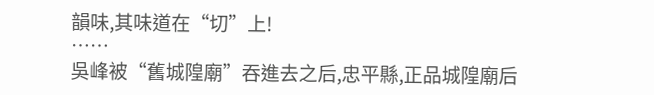韻味,其味道在“切”上!
……
吳峰被“舊城隍廟”吞進去之后,忠平縣,正品城隍廟后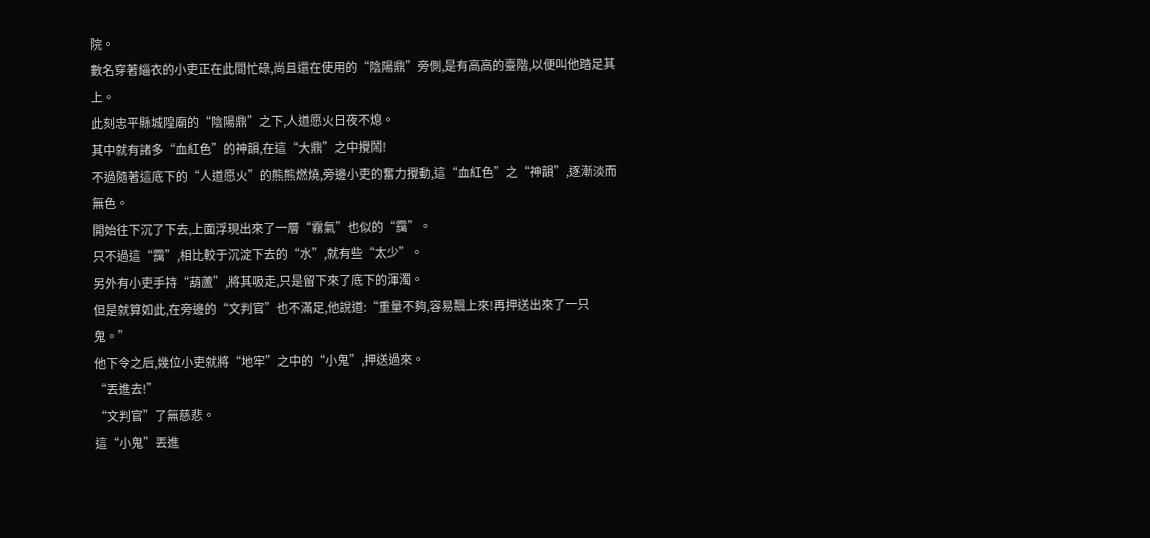院。
數名穿著緇衣的小吏正在此間忙碌,尚且還在使用的“陰陽鼎”旁側,是有高高的臺階,以便叫他踏足其上。
此刻忠平縣城隍廟的“陰陽鼎”之下,人道愿火日夜不熄。
其中就有諸多“血紅色”的神韻,在這“大鼎”之中攪鬧!
不過隨著這底下的“人道愿火”的熊熊燃燒,旁邊小吏的奮力攪動,這“血紅色”之“神韻”,逐漸淡而無色。
開始往下沉了下去,上面浮現出來了一層“霧氣”也似的“靄”。
只不過這“靄”,相比較于沉淀下去的“水”,就有些“太少”。
另外有小吏手持“葫蘆”,將其吸走,只是留下來了底下的渾濁。
但是就算如此,在旁邊的“文判官”也不滿足,他說道:“重量不夠,容易飄上來!再押送出來了一只鬼。”
他下令之后,幾位小吏就將“地牢”之中的“小鬼”,押送過來。
“丟進去!”
“文判官”了無慈悲。
這“小鬼”丟進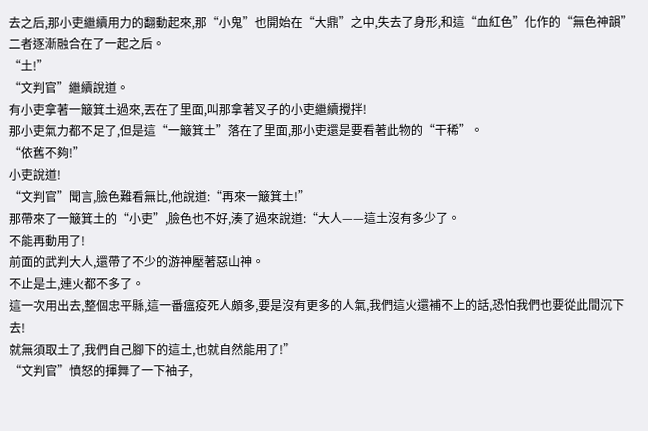去之后,那小吏繼續用力的翻動起來,那“小鬼”也開始在“大鼎”之中,失去了身形,和這“血紅色”化作的“無色神韻”二者逐漸融合在了一起之后。
“土!”
“文判官”繼續說道。
有小吏拿著一簸箕土過來,丟在了里面,叫那拿著叉子的小吏繼續攪拌!
那小吏氣力都不足了,但是這“一簸箕土”落在了里面,那小吏還是要看著此物的“干稀”。
“依舊不夠!”
小吏說道!
“文判官”聞言,臉色難看無比,他說道:“再來一簸箕土!”
那帶來了一簸箕土的“小吏”,臉色也不好,湊了過來說道:“大人——這土沒有多少了。
不能再動用了!
前面的武判大人,還帶了不少的游神壓著惡山神。
不止是土,連火都不多了。
這一次用出去,整個忠平縣,這一番瘟疫死人頗多,要是沒有更多的人氣,我們這火還補不上的話,恐怕我們也要從此間沉下去!
就無須取土了,我們自己腳下的這土,也就自然能用了!”
“文判官”憤怒的揮舞了一下袖子,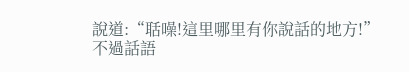說道:“聒噪!這里哪里有你說話的地方!”
不過話語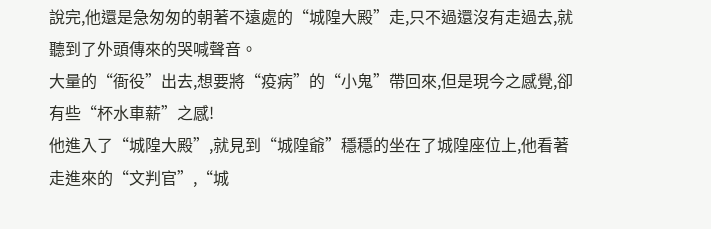說完,他還是急匆匆的朝著不遠處的“城隍大殿”走,只不過還沒有走過去,就聽到了外頭傳來的哭喊聲音。
大量的“衙役”出去,想要將“疫病”的“小鬼”帶回來,但是現今之感覺,卻有些“杯水車薪”之感!
他進入了“城隍大殿”,就見到“城隍爺”穩穩的坐在了城隍座位上,他看著走進來的“文判官”,“城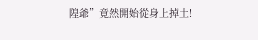隍爺”竟然開始從身上掉土!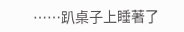……趴桌子上睡著了